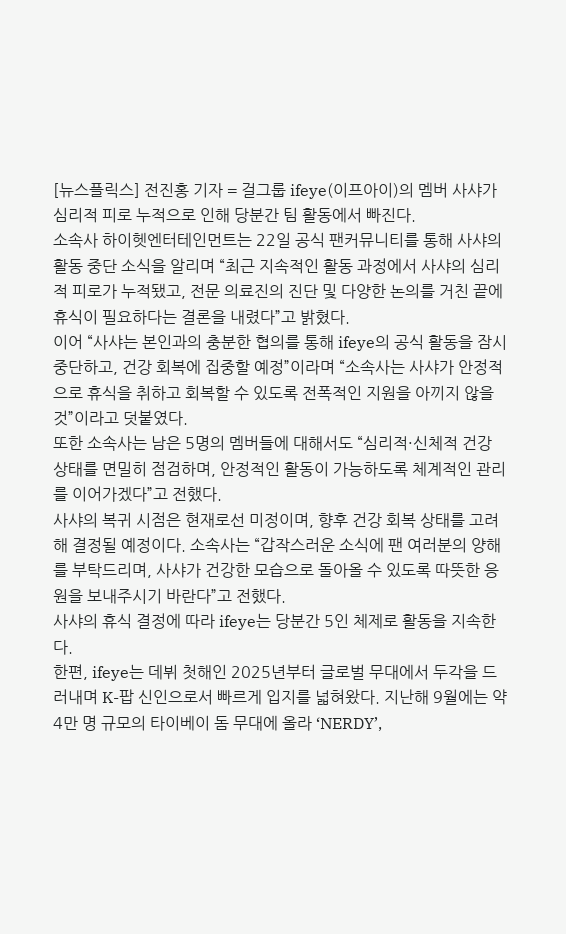[뉴스플릭스] 전진홍 기자 = 걸그룹 ifeye(이프아이)의 멤버 사샤가 심리적 피로 누적으로 인해 당분간 팀 활동에서 빠진다.
소속사 하이헷엔터테인먼트는 22일 공식 팬커뮤니티를 통해 사샤의 활동 중단 소식을 알리며 “최근 지속적인 활동 과정에서 사샤의 심리적 피로가 누적됐고, 전문 의료진의 진단 및 다양한 논의를 거친 끝에 휴식이 필요하다는 결론을 내렸다”고 밝혔다.
이어 “사샤는 본인과의 충분한 협의를 통해 ifeye의 공식 활동을 잠시 중단하고, 건강 회복에 집중할 예정”이라며 “소속사는 사샤가 안정적으로 휴식을 취하고 회복할 수 있도록 전폭적인 지원을 아끼지 않을 것”이라고 덧붙였다.
또한 소속사는 남은 5명의 멤버들에 대해서도 “심리적·신체적 건강 상태를 면밀히 점검하며, 안정적인 활동이 가능하도록 체계적인 관리를 이어가겠다”고 전했다.
사샤의 복귀 시점은 현재로선 미정이며, 향후 건강 회복 상태를 고려해 결정될 예정이다. 소속사는 “갑작스러운 소식에 팬 여러분의 양해를 부탁드리며, 사샤가 건강한 모습으로 돌아올 수 있도록 따뜻한 응원을 보내주시기 바란다”고 전했다.
사샤의 휴식 결정에 따라 ifeye는 당분간 5인 체제로 활동을 지속한다.
한편, ifeye는 데뷔 첫해인 2025년부터 글로벌 무대에서 두각을 드러내며 K-팝 신인으로서 빠르게 입지를 넓혀왔다. 지난해 9월에는 약 4만 명 규모의 타이베이 돔 무대에 올라 ‘NERDY’,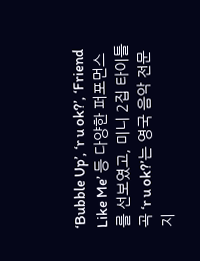‘Bubble Up’, ‘r u ok?’, ‘Friend Like Me’ 등 다양한 퍼포먼스를 선보였고, 미니 2집 타이틀곡 ‘r u ok?’는 영국 음악 전문지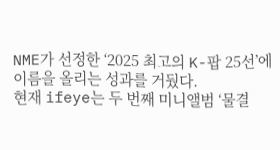NME가 선정한 ‘2025 최고의 K-팝 25선’에 이름을 올리는 성과를 거뒀다.
현재 ifeye는 두 번째 미니앨범 ‘물결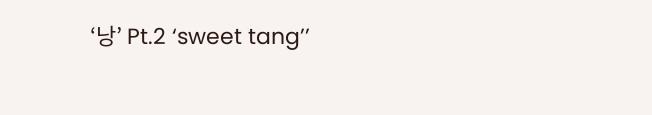‘낭’ Pt.2 ‘sweet tang’’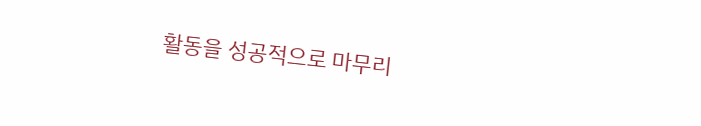활동을 성공적으로 마무리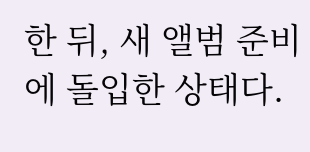한 뒤, 새 앨범 준비에 돌입한 상태다.